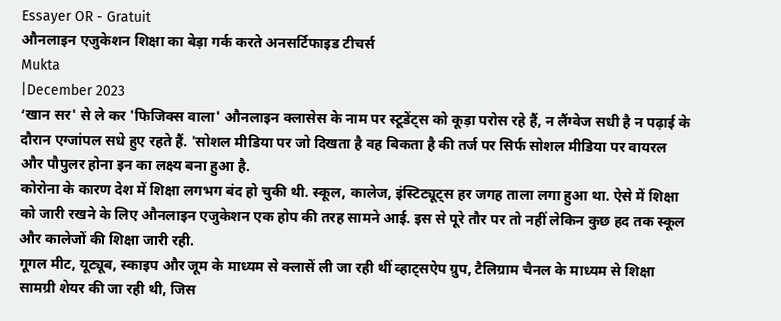Essayer OR - Gratuit
औनलाइन एजुकेशन शिक्षा का बेड़ा गर्क करते अनसर्टिफाइड टीचर्स
Mukta
|December 2023
‘खान सर' से ले कर 'फिजिक्स वाला' औनलाइन क्लासेस के नाम पर स्टूडेंट्स को कूड़ा परोस रहे हैं, न लैंग्वेज सधी है न पढ़ाई के दौरान एग्जांपल सधे हुए रहते हैं. 'सोशल मीडिया पर जो दिखता है वह बिकता है की तर्ज पर सिर्फ सोशल मीडिया पर वायरल और पौपुलर होना इन का लक्ष्य बना हुआ है.
कोरोना के कारण देश में शिक्षा लगभग बंद हो चुकी थी. स्कूल, कालेज, इंस्टिट्यूट्स हर जगह ताला लगा हुआ था. ऐसे में शिक्षा को जारी रखने के लिए औनलाइन एजुकेशन एक होप की तरह सामने आई. इस से पूरे तौर पर तो नहीं लेकिन कुछ हद तक स्कूल और कालेजों की शिक्षा जारी रही.
गूगल मीट, यूट्यूब, स्काइप और जूम के माध्यम से क्लासें ली जा रही थीं व्हाट्सऐप ग्रुप, टैलिग्राम चैनल के माध्यम से शिक्षा सामग्री शेयर की जा रही थी, जिस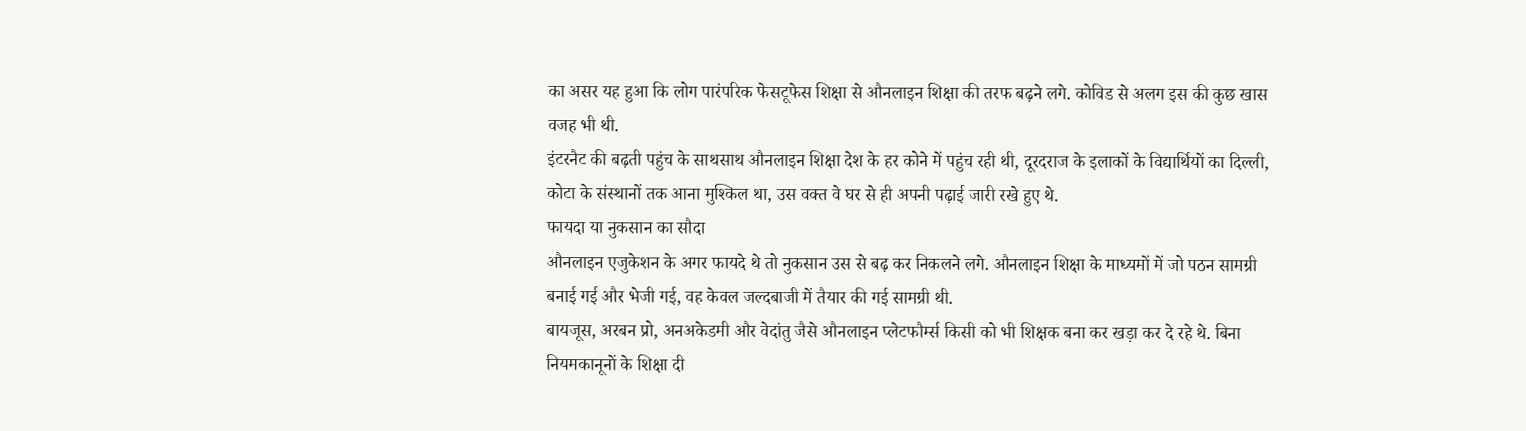का असर यह हुआ कि लोग पारंपरिक फेसटूफेस शिक्षा से औनलाइन शिक्षा की तरफ बढ़ने लगे. कोविड से अलग इस की कुछ खास वजह भी थी.
इंटरनैट की बढ़ती पहुंच के साथसाथ औनलाइन शिक्षा देश के हर कोने में पहुंच रही थी, दूरदराज के इलाकों के विद्यार्थियों का दिल्ली, कोटा के संस्थानों तक आना मुश्किल था, उस वक्त वे घर से ही अपनी पढ़ाई जारी रखे हुए थे.
फायदा या नुकसान का सौदा
औनलाइन एजुकेशन के अगर फायदे थे तो नुकसान उस से बढ़ कर निकलने लगे. औनलाइन शिक्षा के माध्यमों में जो पठन सामग्री बनाई गई और भेजी गई, वह केवल जल्दबाजी में तैयार की गई सामग्री थी.
बायजूस, अरबन प्रो, अनअकेडमी और वेदांतु जैसे औनलाइन प्लेटफौर्म्स किसी को भी शिक्षक बना कर खड़ा कर दे रहे थे. बिना नियमकानूनों के शिक्षा दी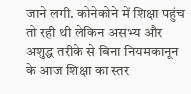जाने लगी. कोनेकोने में शिक्षा पहुंच तो रही थी लेकिन असभ्य और अशुद्ध तरीके से बिना नियमकानून के आज शिक्षा का स्तर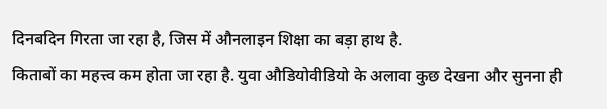दिनबदिन गिरता जा रहा है, जिस में औनलाइन शिक्षा का बड़ा हाथ है.
किताबों का महत्त्व कम होता जा रहा है. युवा औडियोवीडियो के अलावा कुछ देखना और सुनना ही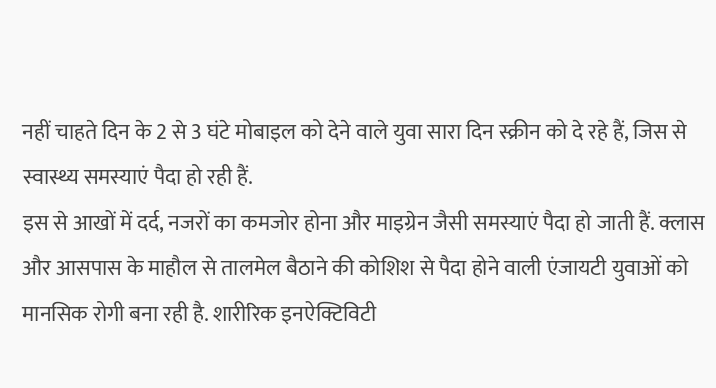नहीं चाहते दिन के 2 से 3 घंटे मोबाइल को देने वाले युवा सारा दिन स्क्रीन को दे रहे हैं, जिस से स्वास्थ्य समस्याएं पैदा हो रही हैं.
इस से आखों में दर्द, नजरों का कमजोर होना और माइग्रेन जैसी समस्याएं पैदा हो जाती हैं. क्लास और आसपास के माहौल से तालमेल बैठाने की कोशिश से पैदा होने वाली एंजायटी युवाओं को मानसिक रोगी बना रही है. शारीरिक इनऐक्टिविटी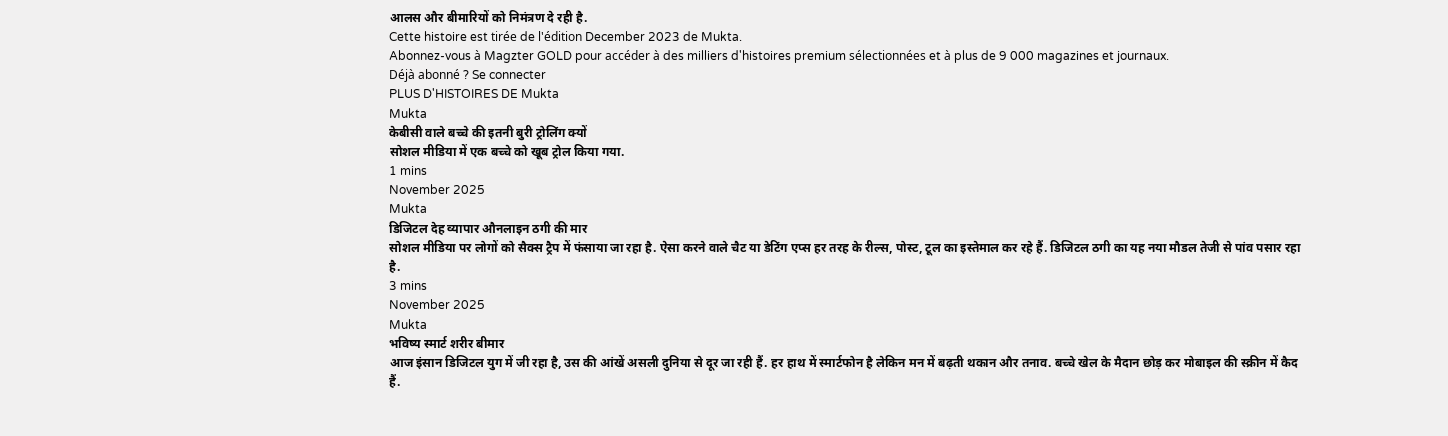आलस और बीमारियों को निमंत्रण दे रही है.
Cette histoire est tirée de l'édition December 2023 de Mukta.
Abonnez-vous à Magzter GOLD pour accéder à des milliers d'histoires premium sélectionnées et à plus de 9 000 magazines et journaux.
Déjà abonné ? Se connecter
PLUS D'HISTOIRES DE Mukta
Mukta
केबीसी वाले बच्चे की इतनी बुरी ट्रोलिंग क्यों
सोशल मीडिया में एक बच्चे को खूब ट्रोल किया गया.
1 mins
November 2025
Mukta
डिजिटल देह व्यापार औनलाइन ठगी की मार
सोशल मीडिया पर लोगों को सैक्स ट्रैप में फंसाया जा रहा है. ऐसा करने वाले चैट या डेटिंग एप्स हर तरह के रील्स, पोस्ट, टूल का इस्तेमाल कर रहे हैं. डिजिटल ठगी का यह नया मौडल तेजी से पांव पसार रहा है.
3 mins
November 2025
Mukta
भविष्य स्मार्ट शरीर बीमार
आज इंसान डिजिटल युग में जी रहा है, उस की आंखें असली दुनिया से दूर जा रही हैं. हर हाथ में स्मार्टफोन है लेकिन मन में बढ़ती थकान और तनाव. बच्चे खेल के मैदान छोड़ कर मोबाइल की स्क्रीन में कैद हैं.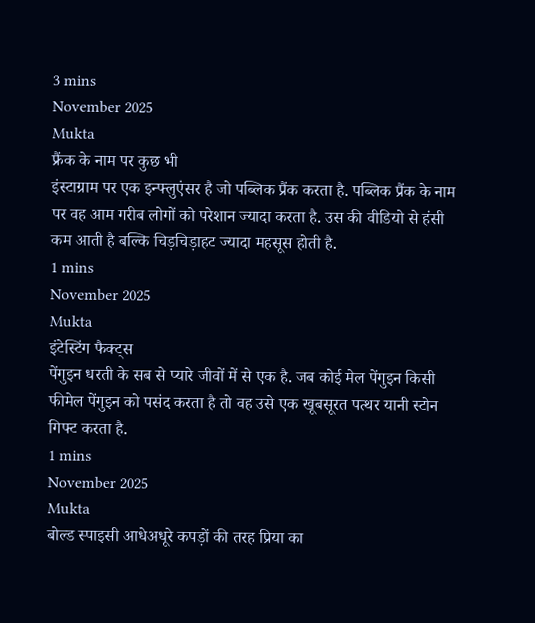3 mins
November 2025
Mukta
फ्रैंक के नाम पर कुछ भी
इंस्टाग्राम पर एक इन्फ्लुएंसर है जो पब्लिक प्रैंक करता है. पब्लिक प्रैंक के नाम पर वह आम गरीब लोगों को परेशान ज्यादा करता है. उस की वीडियो से हंसी कम आती है बल्कि चिड़चिड़ाहट ज्यादा महसूस होती है.
1 mins
November 2025
Mukta
इंटेस्टिंग फैक्ट्स
पेंगुइन धरती के सब से प्यारे जीवों में से एक है. जब कोई मेल पेंगुइन किसी फीमेल पेंगुइन को पसंद करता है तो वह उसे एक खूबसूरत पत्थर यानी स्टोन गिफ्ट करता है.
1 mins
November 2025
Mukta
बोल्ड स्पाइसी आधेअधूरे कपड़ों की तरह प्रिया का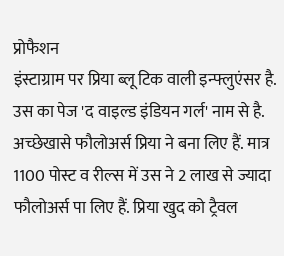प्रोफैशन
इंस्टाग्राम पर प्रिया ब्लू टिक वाली इन्फ्लुएंसर है. उस का पेज 'द वाइल्ड इंडियन गर्ल' नाम से है. अच्छेखासे फौलोअर्स प्रिया ने बना लिए हैं. मात्र 1100 पोस्ट व रील्स में उस ने 2 लाख से ज्यादा फौलोअर्स पा लिए हैं. प्रिया खुद को ट्रैवल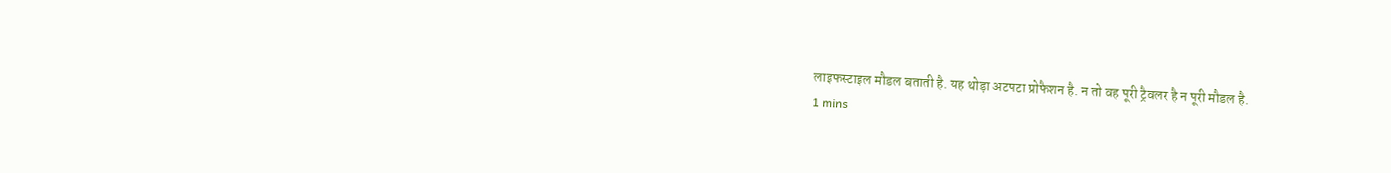लाइफस्टाइल मौडल बताती है. यह थोड़ा अटपटा प्रोफैशन है. न तो वह पूरी ट्रैवलर है न पूरी मौडल है.
1 mins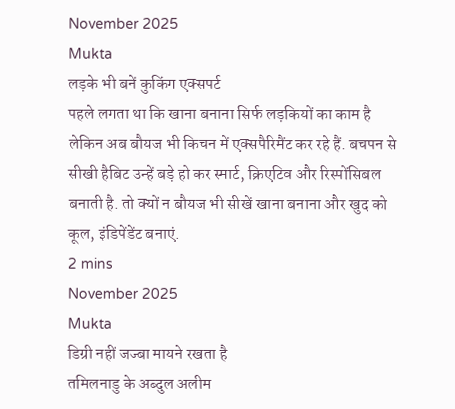November 2025
Mukta
लड़के भी बनें कुकिंग एक्सपर्ट
पहले लगता था कि खाना बनाना सिर्फ लड़कियों का काम है लेकिन अब बौयज भी किचन में एक्सपैरिमैंट कर रहे हैं. बचपन से सीखी हैबिट उन्हें बड़े हो कर स्मार्ट, क्रिएटिव और रिस्पोंसिबल बनाती है. तो क्यों न बौयज भी सीखें खाना बनाना और खुद को कूल, इंडिपेंडेंट बनाएं.
2 mins
November 2025
Mukta
डिग्री नहीं जज्बा मायने रखता है
तमिलनाडु के अब्दुल अलीम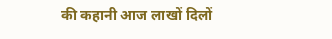की कहानी आज लाखों दिलों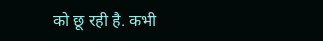को छू रही है. कभी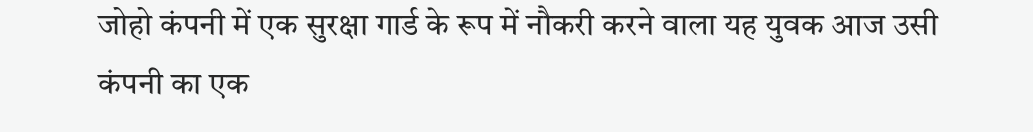जोहो कंपनी में एक सुरक्षा गार्ड के रूप में नौकरी करने वाला यह युवक आज उसी कंपनी का एक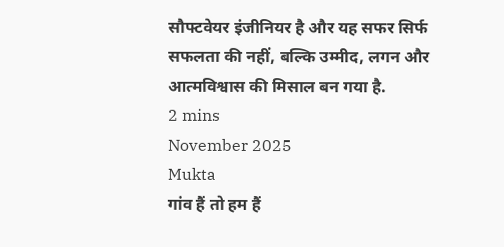सौफ्टवेयर इंजीनियर है और यह सफर सिर्फ सफलता की नहीं, बल्कि उम्मीद, लगन और आत्मविश्वास की मिसाल बन गया है.
2 mins
November 2025
Mukta
गांव हैं तो हम हैं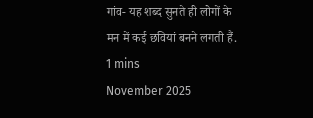गांव- यह शब्द सुनते ही लोगों के मन में कई छवियां बनने लगती हैं.
1 mins
November 2025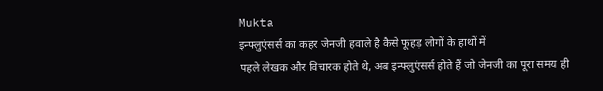Mukta
इन्फ्लुएंसर्स का कहर जेनजी हवाले है कैसे फूहड़ लोगों के हाथों में
पहले लेखक और विचारक होते थे, अब इन्फ्लुएंसर्स होते हैं जो जेनजी का पूरा समय ही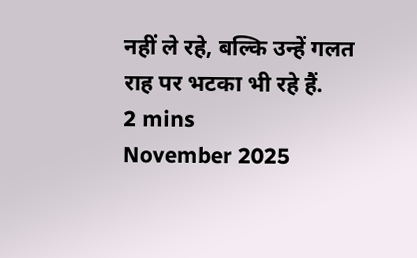नहीं ले रहे, बल्कि उन्हें गलत राह पर भटका भी रहे हैं.
2 mins
November 2025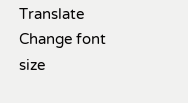Translate
Change font size